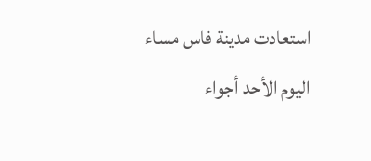استعادت مدينة فاس مساء اليوم الأحد أجواء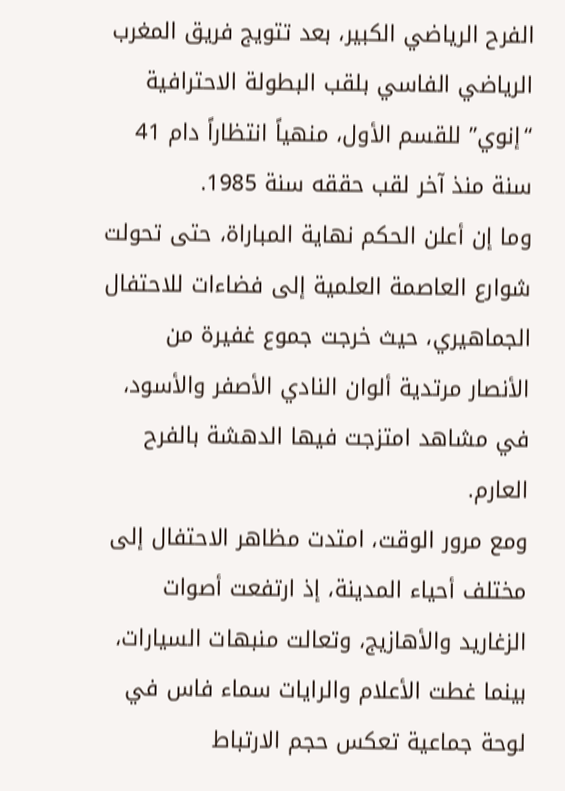الفرح الرياضي الكبير، بعد تتويج فريق المغرب الرياضي الفاسي بلقب البطولة الاحترافية “إنوي” للقسم الأول، منهياً انتظاراً دام 41 سنة منذ آخر لقب حققه سنة 1985.
وما إن أعلن الحكم نهاية المباراة، حتى تحولت شوارع العاصمة العلمية إلى فضاءات للاحتفال الجماهيري، حيث خرجت جموع غفيرة من الأنصار مرتدية ألوان النادي الأصفر والأسود، في مشاهد امتزجت فيها الدهشة بالفرح العارم.
ومع مرور الوقت، امتدت مظاهر الاحتفال إلى مختلف أحياء المدينة، إذ ارتفعت أصوات الزغاريد والأهازيج، وتعالت منبهات السيارات، بينما غطت الأعلام والرايات سماء فاس في لوحة جماعية تعكس حجم الارتباط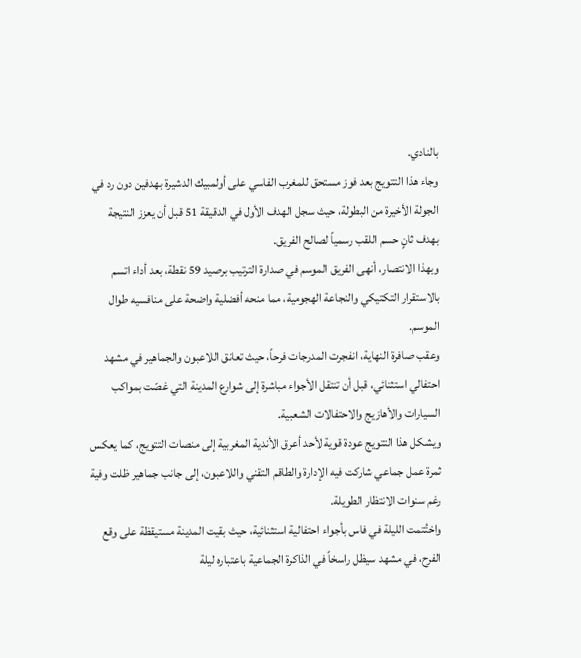بالنادي.
وجاء هذا التتويج بعد فوز مستحق للمغرب الفاسي على أولمبيك الدشيرة بهدفين دون رد في الجولة الأخيرة من البطولة، حيث سجل الهدف الأول في الدقيقة 51 قبل أن يعزز النتيجة بهدف ثانٍ حسم اللقب رسمياً لصالح الفريق.
وبهذا الانتصار، أنهى الفريق الموسم في صدارة الترتيب برصيد 59 نقطة، بعد أداء اتسم بالاستقرار التكتيكي والنجاعة الهجومية، مما منحه أفضلية واضحة على منافسيه طوال الموسم.
وعقب صافرة النهاية، انفجرت المدرجات فرحاً، حيث تعانق اللاعبون والجماهير في مشهد احتفالي استثنائي، قبل أن تنتقل الأجواء مباشرة إلى شوارع المدينة التي غصّت بمواكب السيارات والأهازيج والاحتفالات الشعبية.
ويشكل هذا التتويج عودة قوية لأحد أعرق الأندية المغربية إلى منصات التتويج، كما يعكس ثمرة عمل جماعي شاركت فيه الإدارة والطاقم التقني واللاعبون، إلى جانب جماهير ظلت وفية رغم سنوات الانتظار الطويلة.
واختُتمت الليلة في فاس بأجواء احتفالية استثنائية، حيث بقيت المدينة مستيقظة على وقع الفرح، في مشهد سيظل راسخاً في الذاكرة الجماعية باعتباره ليلة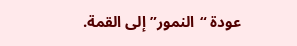عودة “النمور” إلى القمة.